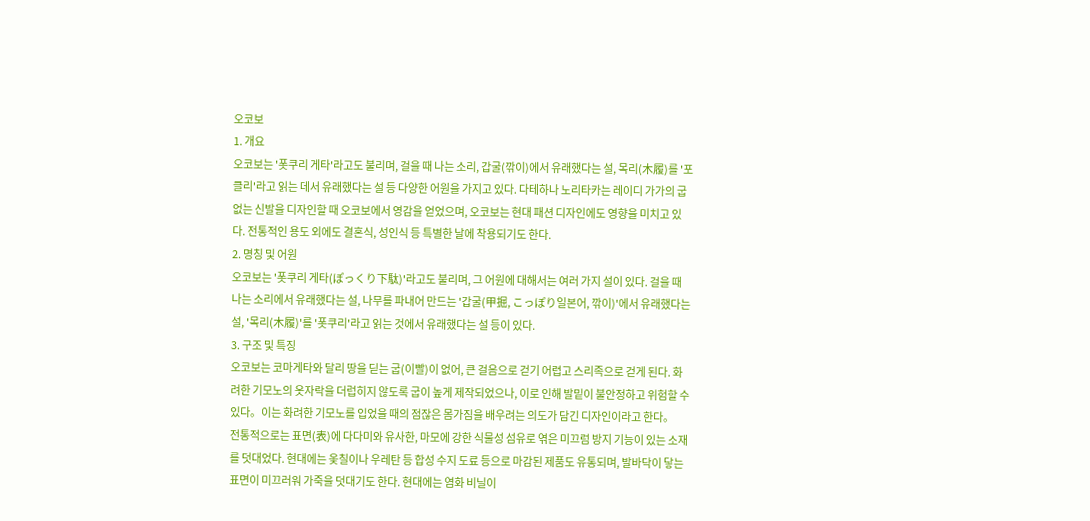오코보
1. 개요
오코보는 '폿쿠리 게타'라고도 불리며, 걸을 때 나는 소리, 갑굴(깎이)에서 유래했다는 설, 목리(木履)를 '포클리'라고 읽는 데서 유래했다는 설 등 다양한 어원을 가지고 있다. 다테하나 노리타카는 레이디 가가의 굽 없는 신발을 디자인할 때 오코보에서 영감을 얻었으며, 오코보는 현대 패션 디자인에도 영향을 미치고 있다. 전통적인 용도 외에도 결혼식, 성인식 등 특별한 날에 착용되기도 한다.
2. 명칭 및 어원
오코보는 '폿쿠리 게타(ぽっくり下駄)'라고도 불리며, 그 어원에 대해서는 여러 가지 설이 있다. 걸을 때 나는 소리에서 유래했다는 설, 나무를 파내어 만드는 '갑굴(甲掘, こっぽり일본어, 깎이)'에서 유래했다는 설, '목리(木履)'를 '폿쿠리'라고 읽는 것에서 유래했다는 설 등이 있다.
3. 구조 및 특징
오코보는 코마게타와 달리 땅을 딛는 굽(이빨)이 없어, 큰 걸음으로 걷기 어렵고 스리족으로 걷게 된다. 화려한 기모노의 옷자락을 더럽히지 않도록 굽이 높게 제작되었으나, 이로 인해 발밑이 불안정하고 위험할 수 있다。이는 화려한 기모노를 입었을 때의 점잖은 몸가짐을 배우려는 의도가 담긴 디자인이라고 한다。
전통적으로는 표면(表)에 다다미와 유사한, 마모에 강한 식물성 섬유로 엮은 미끄럼 방지 기능이 있는 소재를 덧대었다. 현대에는 옻칠이나 우레탄 등 합성 수지 도료 등으로 마감된 제품도 유통되며, 발바닥이 닿는 표면이 미끄러워 가죽을 덧대기도 한다. 현대에는 염화 비닐이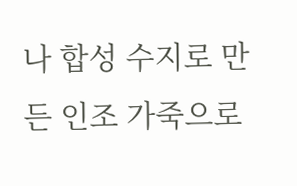나 합성 수지로 만든 인조 가죽으로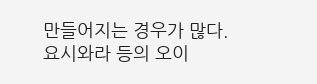만들어지는 경우가 많다.
요시와라 등의 오이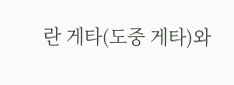란 게타(도중 게타)와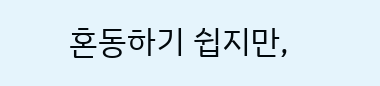혼동하기 쉽지만,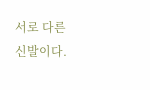서로 다른 신발이다.